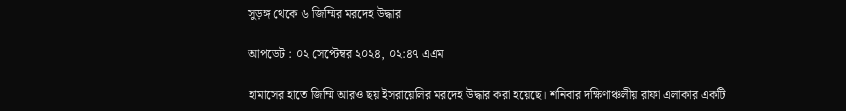সুড়ঙ্গ থেকে ৬ জিম্মির মরদেহ উদ্ধার

আপডেট : ০২ সেপ্টেম্বর ২০২৪, ০২:৪৭ এএম

হামাসের হাতে জিম্মি আরও ছয় ইসরায়েলির মরদেহ উদ্ধার করা হয়েছে। শনিবার দক্ষিণাঞ্চলীয় রাফা এলাকার একটি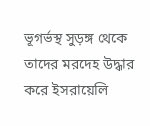ভূগর্ভস্থ সুড়ঙ্গ থেকে তাদের মরদেহ উদ্ধার করে ইসরায়েলি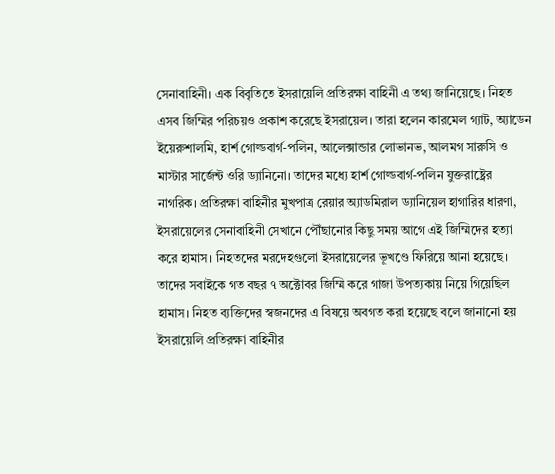সেনাবাহিনী। এক বিবৃতিতে ইসরায়েলি প্রতিরক্ষা বাহিনী এ তথ্য জানিয়েছে। নিহত এসব জিম্মির পরিচয়ও প্রকাশ করেছে ইসরায়েল। তারা হলেন কারমেল গ্যাট, অ্যাডেন ইয়েরুশালমি, হার্শ গোল্ডবার্গ-পলিন, আলেক্সান্ডার লোভানভ, আলমগ সারুসি ও মাস্টার সার্জেন্ট ওরি ড্যানিনো। তাদের মধ্যে হার্শ গোল্ডবার্গ-পলিন যুক্তরাষ্ট্রের নাগরিক। প্রতিরক্ষা বাহিনীর মুখপাত্র রেয়ার অ্যাডমিরাল ড্যানিয়েল হাগারির ধারণা, ইসরায়েলের সেনাবাহিনী সেখানে পৌঁছানোর কিছু সময় আগে এই জিম্মিদের হত্যা করে হামাস। নিহতদের মরদেহগুলো ইসরায়েলের ভূখণ্ডে ফিরিয়ে আনা হয়েছে। তাদের সবাইকে গত বছর ৭ অক্টোবর জিম্মি করে গাজা উপত্যকায় নিয়ে গিয়েছিল হামাস। নিহত ব্যক্তিদের স্বজনদের এ বিষয়ে অবগত করা হয়েছে বলে জানানো হয় ইসরায়েলি প্রতিরক্ষা বাহিনীর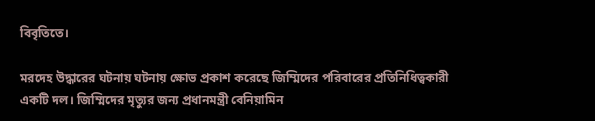বিবৃতিতে।

মরদেহ উদ্ধারের ঘটনায় ঘটনায় ক্ষোভ প্রকাশ করেছে জিম্মিদের পরিবারের প্রতিনিধিত্বকারী একটি দল। জিম্মিদের মৃত্যুর জন্য প্রধানমন্ত্রী বেনিয়ামিন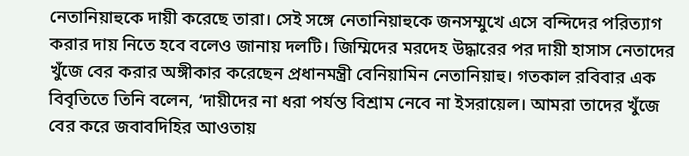নেতানিয়াহুকে দায়ী করেছে তারা। সেই সঙ্গে নেতানিয়াহুকে জনসম্মুখে এসে বন্দিদের পরিত্যাগ করার দায় নিতে হবে বলেও জানায় দলটি। জিম্মিদের মরদেহ উদ্ধারের পর দায়ী হাসাস নেতাদের খুঁজে বের করার অঙ্গীকার করেছেন প্রধানমন্ত্রী বেনিয়ামিন নেতানিয়াহু। গতকাল রবিবার এক বিবৃতিতে তিনি বলেন, ‘দায়ীদের না ধরা পর্যন্ত বিশ্রাম নেবে না ইসরায়েল। আমরা তাদের খুঁজে বের করে জবাবদিহির আওতায়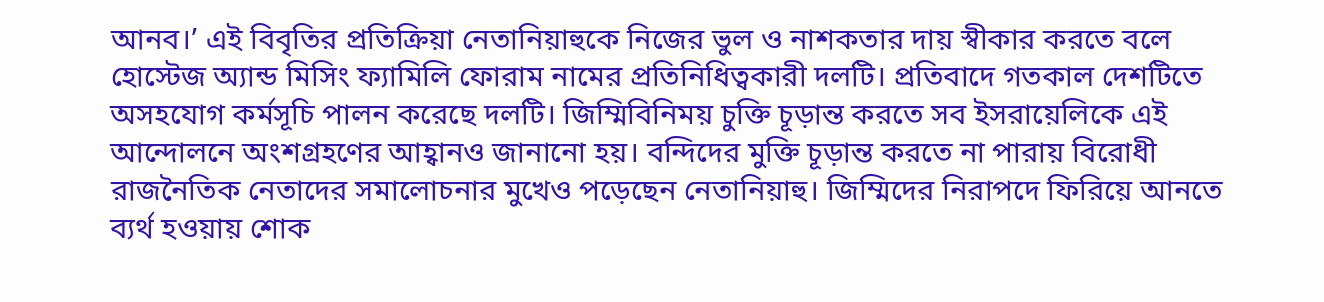আনব।’ এই বিবৃতির প্রতিক্রিয়া নেতানিয়াহুকে নিজের ভুল ও নাশকতার দায় স্বীকার করতে বলে হোস্টেজ অ্যান্ড মিসিং ফ্যামিলি ফোরাম নামের প্রতিনিধিত্বকারী দলটি। প্রতিবাদে গতকাল দেশটিতে অসহযোগ কর্মসূচি পালন করেছে দলটি। জিম্মিবিনিময় চুক্তি চূড়ান্ত করতে সব ইসরায়েলিকে এই আন্দোলনে অংশগ্রহণের আহ্বানও জানানো হয়। বন্দিদের মুক্তি চূড়ান্ত করতে না পারায় বিরোধী রাজনৈতিক নেতাদের সমালোচনার মুখেও পড়েছেন নেতানিয়াহু। জিম্মিদের নিরাপদে ফিরিয়ে আনতে ব্যর্থ হওয়ায় শোক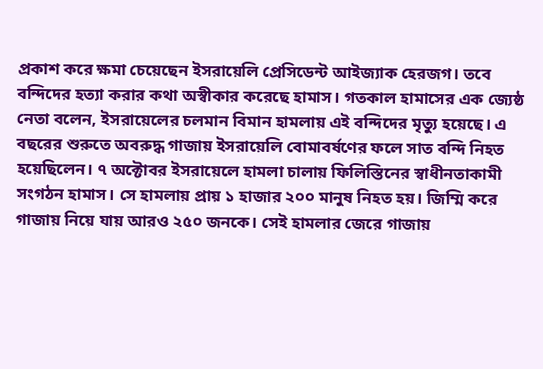প্রকাশ করে ক্ষমা চেয়েছেন ইসরায়েলি প্রেসিডেন্ট আইজ্যাক হেরজগ। তবে বন্দিদের হত্যা করার কথা অস্বীকার করেছে হামাস। গতকাল হামাসের এক জ্যেষ্ঠ নেতা বলেন, ইসরায়েলের চলমান বিমান হামলায় এই বন্দিদের মৃত্যু হয়েছে। এ বছরের শুরুতে অবরুদ্ধ গাজায় ইসরায়েলি বোমাবর্ষণের ফলে সাত বন্দি নিহত হয়েছিলেন। ৭ অক্টোবর ইসরায়েলে হামলা চালায় ফিলিস্তিনের স্বাধীনতাকামী সংগঠন হামাস। সে হামলায় প্রায় ১ হাজার ২০০ মানুষ নিহত হয়। জিম্মি করে গাজায় নিয়ে যায় আরও ২৫০ জনকে। সেই হামলার জেরে গাজায়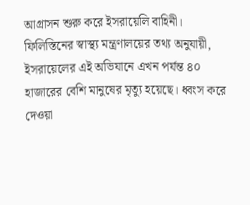আগ্রাসন শুরু করে ইসরায়েলি বাহিনী। ফিলিস্তিনের স্বাস্থ্য মন্ত্রণালয়ের তথ্য অনুযায়ী, ইসরায়েলের এই অভিযানে এখন পর্যন্ত ৪০ হাজারের বেশি মানুষের মৃত্যু হয়েছে। ধ্বংস করে দেওয়া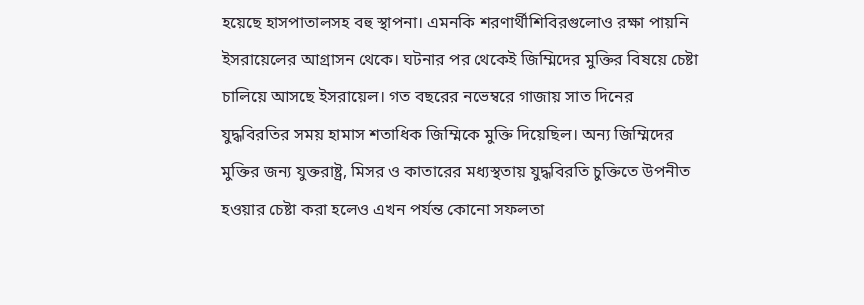হয়েছে হাসপাতালসহ বহু স্থাপনা। এমনকি শরণার্থীশিবিরগুলোও রক্ষা পায়নি ইসরায়েলের আগ্রাসন থেকে। ঘটনার পর থেকেই জিম্মিদের মুক্তির বিষয়ে চেষ্টা চালিয়ে আসছে ইসরায়েল। গত বছরের নভেম্বরে গাজায় সাত দিনের যুদ্ধবিরতির সময় হামাস শতাধিক জিম্মিকে মুক্তি দিয়েছিল। অন্য জিম্মিদের মুক্তির জন্য যুক্তরাষ্ট্র, মিসর ও কাতারের মধ্যস্থতায় যুদ্ধবিরতি চুক্তিতে উপনীত হওয়ার চেষ্টা করা হলেও এখন পর্যন্ত কোনো সফলতা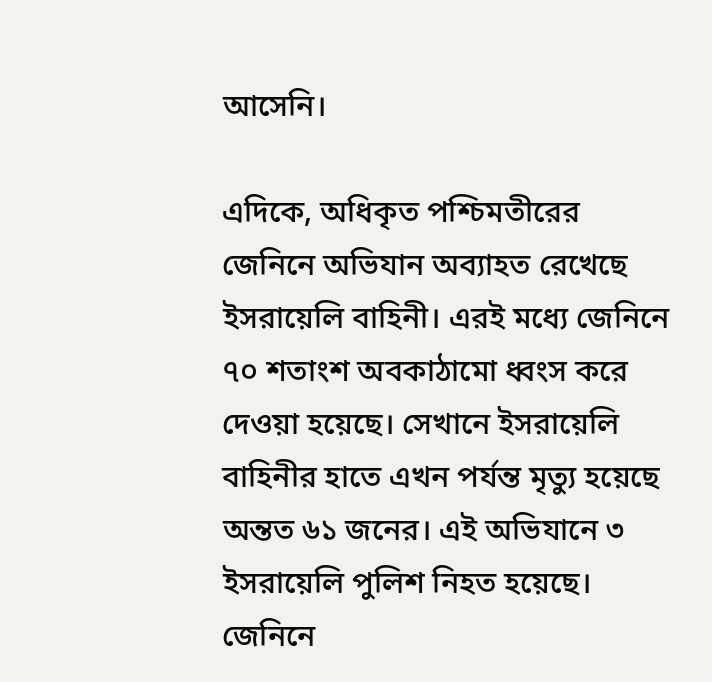আসেনি।

এদিকে, অধিকৃত পশ্চিমতীরের জেনিনে অভিযান অব্যাহত রেখেছে ইসরায়েলি বাহিনী। এরই মধ্যে জেনিনে ৭০ শতাংশ অবকাঠামো ধ্বংস করে দেওয়া হয়েছে। সেখানে ইসরায়েলি বাহিনীর হাতে এখন পর্যন্ত মৃত্যু হয়েছে অন্তত ৬১ জনের। এই অভিযানে ৩ ইসরায়েলি পুলিশ নিহত হয়েছে। জেনিনে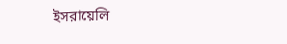ইসরায়েলি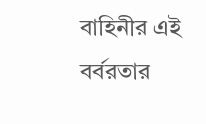বাহিনীর এই বর্বরতার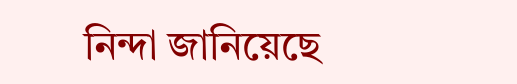নিন্দা জানিয়েছে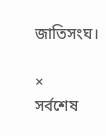জাতিসংঘ।

×
সর্বশেষ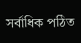সর্বাধিক পঠিত